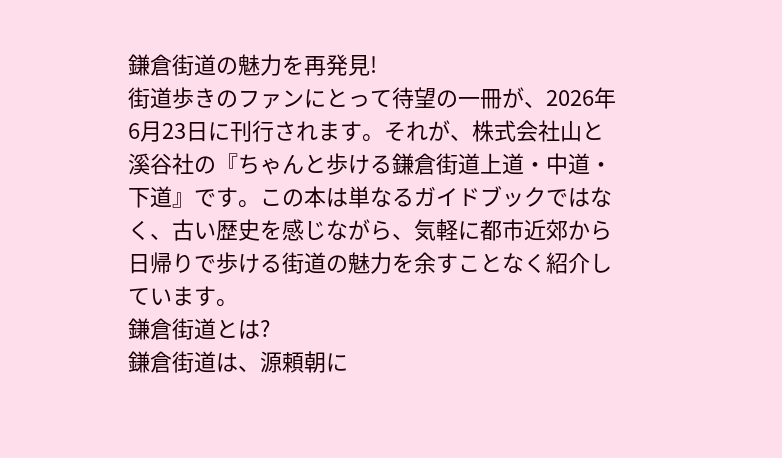鎌倉街道の魅力を再発見!
街道歩きのファンにとって待望の一冊が、2026年6月23日に刊行されます。それが、株式会社山と溪谷社の『ちゃんと歩ける鎌倉街道上道・中道・下道』です。この本は単なるガイドブックではなく、古い歴史を感じながら、気軽に都市近郊から日帰りで歩ける街道の魅力を余すことなく紹介しています。
鎌倉街道とは?
鎌倉街道は、源頼朝に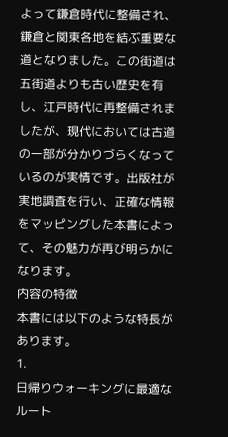よって鎌倉時代に整備され、鎌倉と関東各地を結ぶ重要な道となりました。この街道は五街道よりも古い歴史を有し、江戸時代に再整備されましたが、現代においては古道の一部が分かりづらくなっているのが実情です。出版社が実地調査を行い、正確な情報をマッピングした本書によって、その魅力が再び明らかになります。
内容の特徴
本書には以下のような特長があります。
1.
日帰りウォーキングに最適なルート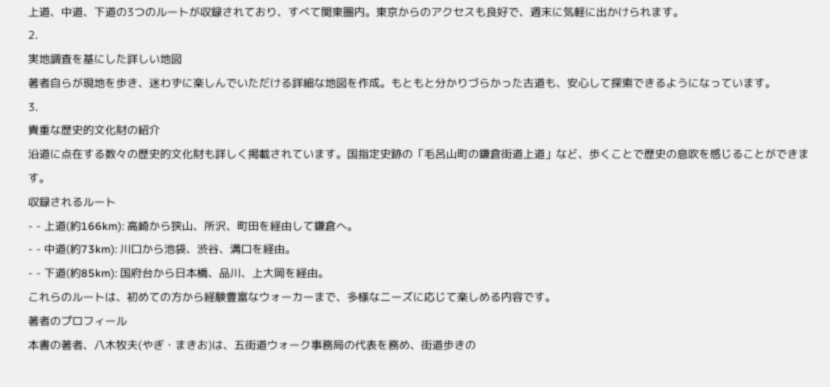上道、中道、下道の3つのルートが収録されており、すべて関東圏内。東京からのアクセスも良好で、週末に気軽に出かけられます。
2.
実地調査を基にした詳しい地図
著者自らが現地を歩き、迷わずに楽しんでいただける詳細な地図を作成。もともと分かりづらかった古道も、安心して探索できるようになっています。
3.
貴重な歴史的文化財の紹介
沿道に点在する数々の歴史的文化財も詳しく掲載されています。国指定史跡の「毛呂山町の鎌倉街道上道」など、歩くことで歴史の息吹を感じることができます。
収録されるルート
- - 上道(約166km): 高崎から狭山、所沢、町田を経由して鎌倉へ。
- - 中道(約73km): 川口から池袋、渋谷、溝口を経由。
- - 下道(約85km): 国府台から日本橋、品川、上大岡を経由。
これらのルートは、初めての方から経験豊富なウォーカーまで、多様なニーズに応じて楽しめる内容です。
著者のプロフィール
本書の著者、八木牧夫(やぎ・まきお)は、五街道ウォーク事務局の代表を務め、街道歩きの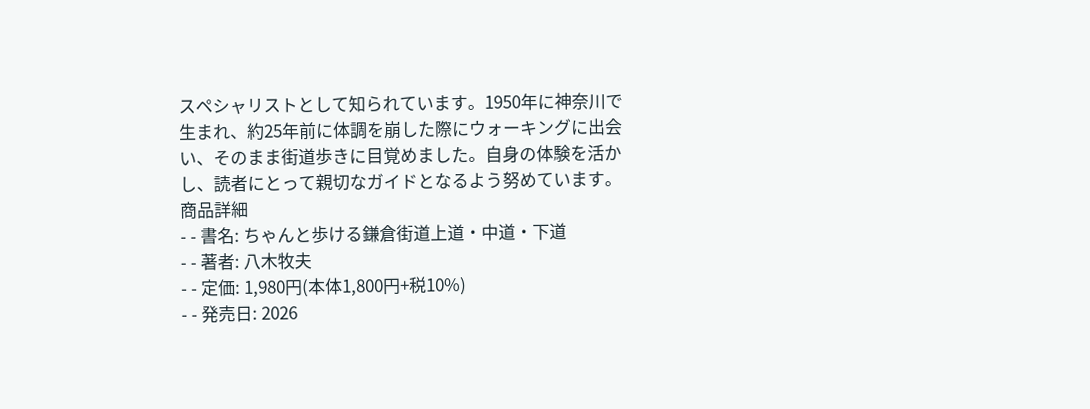スペシャリストとして知られています。1950年に神奈川で生まれ、約25年前に体調を崩した際にウォーキングに出会い、そのまま街道歩きに目覚めました。自身の体験を活かし、読者にとって親切なガイドとなるよう努めています。
商品詳細
- - 書名: ちゃんと歩ける鎌倉街道上道・中道・下道
- - 著者: 八木牧夫
- - 定価: 1,980円(本体1,800円+税10%)
- - 発売日: 2026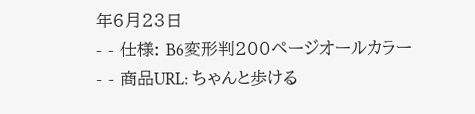年6月23日
- - 仕様: B6変形判200ページオールカラー
- - 商品URL: ちゃんと歩ける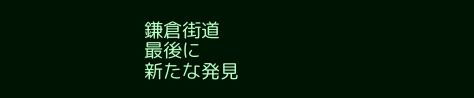鎌倉街道
最後に
新たな発見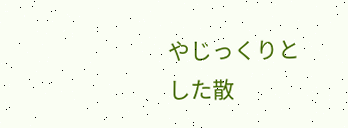やじっくりとした散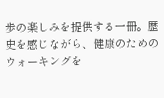歩の楽しみを提供する一冊。歴史を感じながら、健康のためのウォーキングを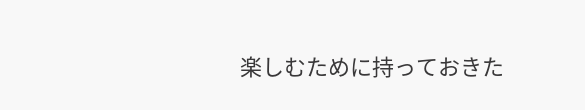楽しむために持っておきた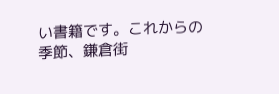い書籍です。これからの季節、鎌倉街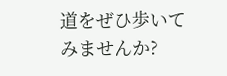道をぜひ歩いてみませんか?